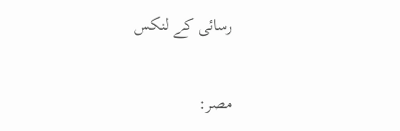رسائی کے لنکس

مصر: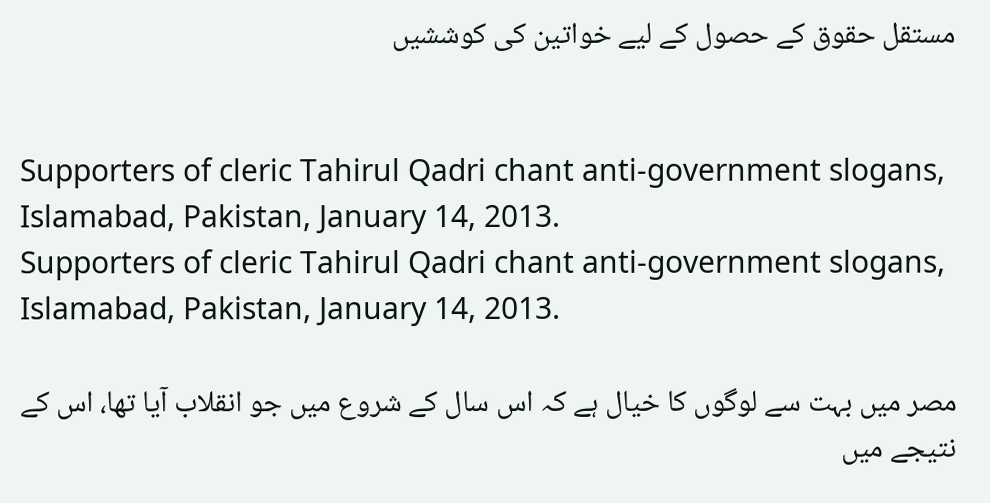مستقل حقوق کے حصول کے لیے خواتین کی کوششیں


Supporters of cleric Tahirul Qadri chant anti-government slogans, Islamabad, Pakistan, January 14, 2013.
Supporters of cleric Tahirul Qadri chant anti-government slogans, Islamabad, Pakistan, January 14, 2013.

مصر میں بہت سے لوگوں کا خیال ہے کہ اس سال کے شروع میں جو انقلاب آیا تھا، اس کے نتیجے میں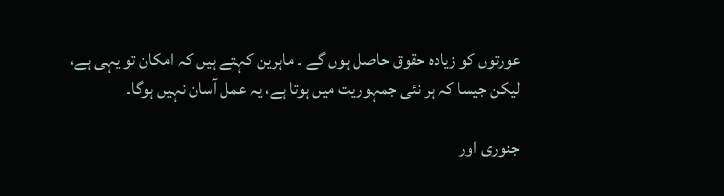عورتوں کو زیادہ حقوق حاصل ہوں گے ۔ ماہرین کہتے ہیں کہ امکان تو یہی ہے، لیکن جیسا کہ ہر نئی جمہوریت میں ہوتا ہے، یہ عمل آسان نہیں ہوگا۔

جنوری اور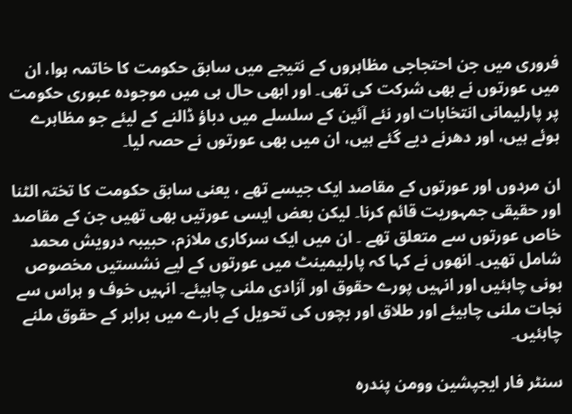فروری میں جن احتجاجی مظاہروں کے نتیجے میں سابق حکومت کا خاتمہ ہوا، ان میں عورتوں نے بھی شرکت کی تھی۔ اور ابھی حال ہی میں موجودہ عبوری حکومت پر پارلیمانی انتخابات اور نئے آئین کے سلسلے میں دباؤ ڈالنے کے لیئے جو مظاہرے ہوئے ہیں، اور دھرنے دیے گئے ہیں، ان میں بھی عورتوں نے حصہ لیا۔

ان مردوں اور عورتوں کے مقاصد ایک جیسے تھے ، یعنی سابق حکومت کا تختہ الٹنا اور حقیقی جمہوریت قائم کرنا۔ لیکن بعض ایسی عورتیں بھی تھیں جن کے مقاصد خاص عورتوں سے متعلق تھے ۔ ان میں ایک سرکاری ملازم، حبیبہ درویش محمد شامل تھیں۔ انھوں نے کہا کہ پارلیمینٹ میں عورتوں کے لیے نشستیں مخصوص ہونی چاہئیں اور انہیں پورے حقوق اور آزادی ملنی چاہیئے۔ انہیں خوف و ہراس سے نجات ملنی چاہیئے اور طلاق اور بچوں کی تحویل کے بارے میں برابر کے حقوق ملنے چاہئیں۔

سنٹر فار ایجپشین وومن پندرہ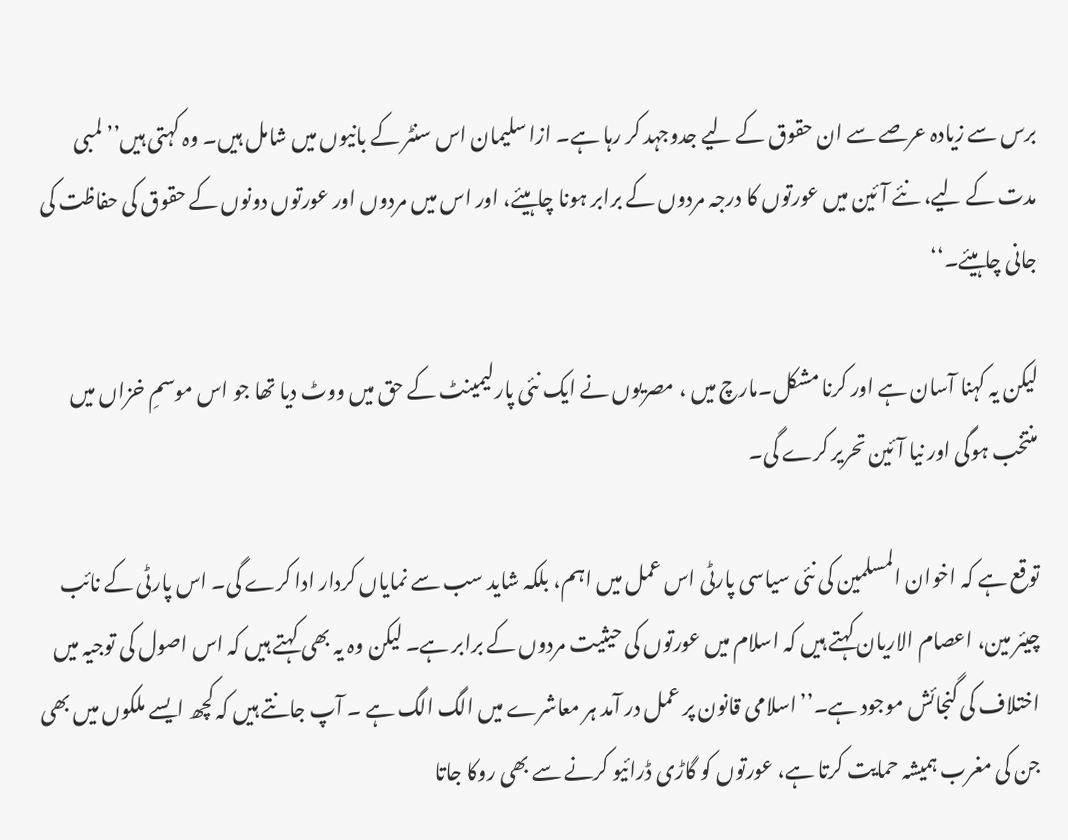برس سے زیادہ عرصے سے ان حقوق کے لیے جدوجہد کر رہا ہے۔ ازا سلیمان اس سنٹر کے بانیوں میں شامل ہیں۔ وہ کہتی ہیں’’لمبی مدت کے لیے، نئے آئین میں عورتوں کا درجہ مردوں کے برابر ہونا چاہیئے، اور اس میں مردوں اور عورتوں دونوں کے حقوق کی حفاظت کی جانی چاہیئے۔‘‘

لیکن یہ کہنا آسان ہے اور کرنا مشکل۔مارچ میں ، مصریوں نے ایک نئی پارلیمینٹ کے حق میں ووٹ دیا تھا جو اس موسمِ خزاں میں منتخب ہوگی اور نیا آئین تحریر کرے گی۔

توقع ہے کہ اخوان المسلمین کی نئی سیاسی پارٹی اس عمل میں اہم، بلکہ شاید سب سے نمایاں کردار ادا کرے گی۔ اس پارٹی کے نائب چیئر مین، اعصام الاریان کہتے ہیں کہ اسلام میں عورتوں کی حیثیت مردوں کے برابر ہے۔ لیکن وہ یہ بھی کہتے ہیں کہ اس اصول کی توجیہ میں اختلاف کی گنجائش موجود ہے۔’’اسلامی قانون پر عمل در آمد ہر معاشرے میں الگ الگ ہے ۔ آپ جانتے ہیں کہ کچھ ایسے ملکوں میں بھی جن کی مغرب ہمیشہ حمایت کرتا ہے، عورتوں کو گاڑی ڈرائیو کرنے سے بھی روکا جاتا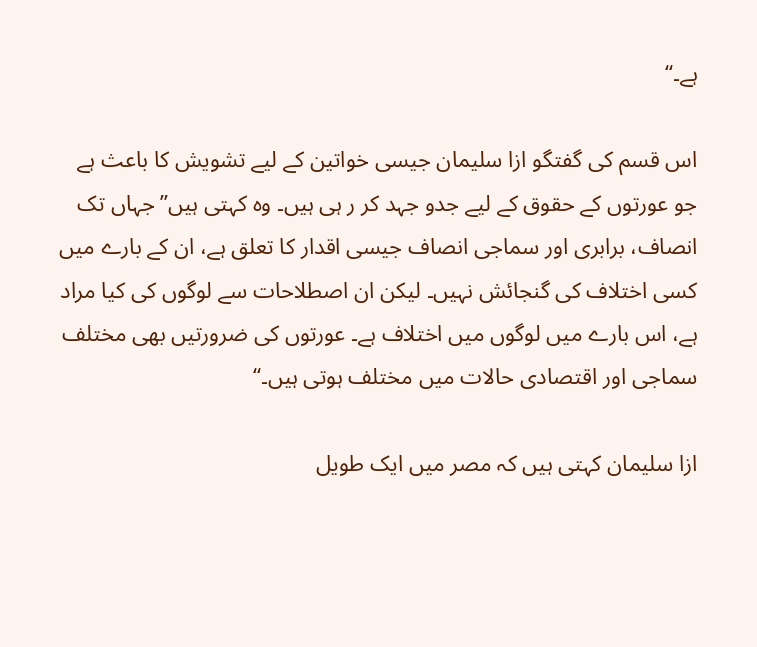ہے۔‘‘

اس قسم کی گفتگو ازا سلیمان جیسی خواتین کے لیے تشویش کا باعث ہے جو عورتوں کے حقوق کے لیے جدو جہد کر ر ہی ہیں۔ وہ کہتی ہیں’’جہاں تک انصاف، برابری اور سماجی انصاف جیسی اقدار کا تعلق ہے، ان کے بارے میں کسی اختلاف کی گنجائش نہیں۔ لیکن ان اصطلاحات سے لوگوں کی کیا مراد ہے، اس بارے میں لوگوں میں اختلاف ہے۔ عورتوں کی ضرورتیں بھی مختلف سماجی اور اقتصادی حالات میں مختلف ہوتی ہیں۔‘‘

ازا سلیمان کہتی ہیں کہ مصر میں ایک طویل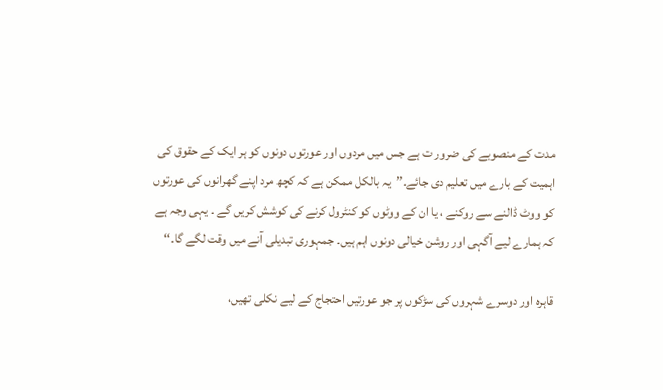مدت کے منصوبے کی ضرور ت ہے جس میں مردوں اور عورتوں دونوں کو ہر ایک کے حقوق کی اہمیت کے بارے میں تعلیم دی جائے۔’’یہ بالکل ممکن ہے کہ کچھ مرد اپنے گھرانوں کی عورتوں کو ووٹ ڈالنے سے روکنے ، یا ان کے ووٹوں کو کنٹرول کرنے کی کوشش کریں گے ۔ یہی وجہ ہے کہ ہمارے لیے آگہی اور روشن خیالی دونوں اہم ہیں۔ جمہوری تبدیلی آنے میں وقت لگے گا۔‘‘

قاہرہ اور دوسرے شہروں کی سڑکوں پر جو عورتیں احتجاج کے لیے نکلی تھیں،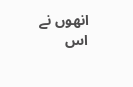انھوں نے اس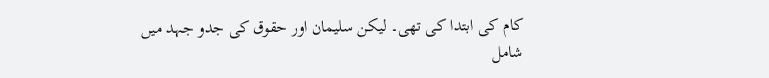کام کی ابتدا کی تھی۔ لیکن سلیمان اور حقوق کی جدو جہد میں شامل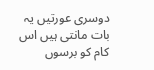دوسری عورتیں یہ بات مانتی ہیں اس کام کو برسوں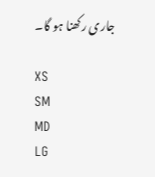جاری رکھنا ہو گا۔

XS
SM
MD
LG